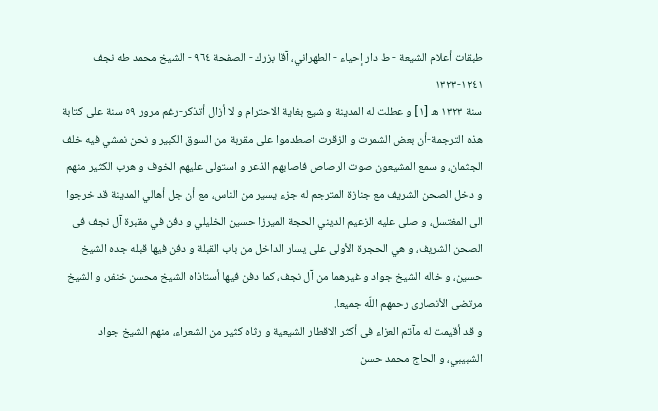طبقات أعلام الشيعة - ط دار إحياء - الطهراني، آقا بزرك - الصفحة ٩٦٤ - الشيخ محمد طه نجف ١٢٤١-١٣٢٣
سنة ١٣٢٣ ه [١] و عطلت له المدينة و شيع بغاية الاحترام و لا أزال أتذكر-رغم مرور ٥٩ سنة على كتابة هذه الترجمة-أن بعض الشمرت و الزقرت اصطدموا على مقربة من السوق الكبير و نحن نمشي فيه خلف الجثمان، و سمع المشيعون صوت الرصاص فاصابهم الذعر و استولى عليهم الخوف و هرب الكثير منهم و دخل الصحن الشريف مع جنازة المترجم له جزء يسير من الناس، مع أن جل أهالي المدينة قد خرجوا الى المغتسل، و صلى عليه الزعيم الديني الحجة الميرزا حسين الخليلي و دفن في مقبرة آل نجف فى الصحن الشريف، و هي الحجرة الأولى على يسار الداخل من باب القبلة و دفن فيها قبله جده الشيخ حسين، و خاله الشيخ جواد و غيرهما من آل نجف، كما دفن فيها أستاذاه الشيخ محسن خنفر، و الشيخ مرتضى الأنصارى رحمهم اللّه جميعا.
و قد أقيمت له مآتم العزاء فى أكثر الاقطار الشيعية و رثاه كثير من الشعراء، منهم الشيخ جواد الشبيبي، و الحاج محمد حسن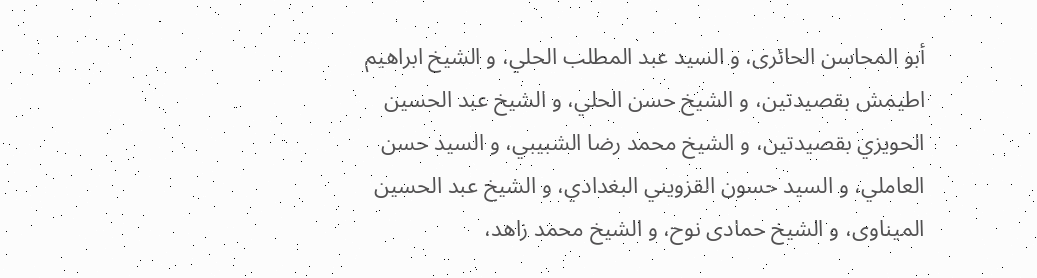أبو المحاسن الحائرى، و السيد عبد المطلب الحلي، و الشيخ ابراهيم اطيمش بقصيدتين، و الشيخ حسن الحلي، و الشيخ عبد الحسين الحويزي بقصيدتين، و الشيخ محمد رضا الشبيبي، و السيد حسن العاملي، و السيد حسون القزويني البغدادي، و الشيخ عبد الحسين الميناوى، و الشيخ حمادى نوح، و الشيخ محمد زاهد،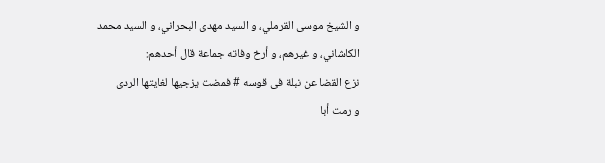و الشيخ موسى القرملي، و السيد مهدى البحراني، و السيد محمد الكاشاني، و غيرهم، و أرخ وفاته جماعة قال أحدهم:
نزع القضا عن نبلة فى قوسه # فمضت يزجيها لغايتها الردى
و رمت أبا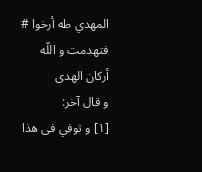المهدي طه أرخوا # فتهدمت و اللّه أركان الهدى
و قال آخر:
[١] و توفي فى هذا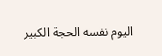اليوم نفسه الحجة الكبير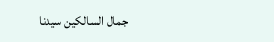جمال السالكين سيدنا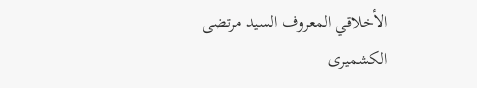الأخلاقي المعروف السيد مرتضى الكشميرى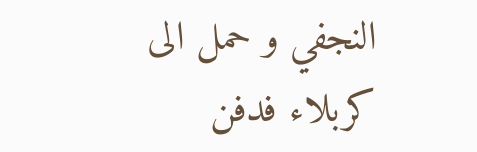النجفي و حمل الى كربلاء فدفن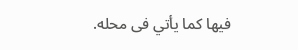فيها كما يأتي فى محله.